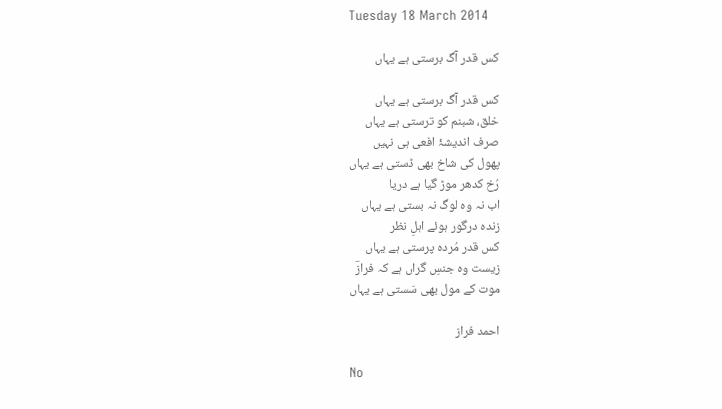Tuesday 18 March 2014

کس قدر آگ برستی ہے یہاں

کس قدر آگ برستی ہے یہاں
خلق، شبنم کو ترستی ہے یہاں
صرف اندیشۂ افعی ہی نہیں
پھول کی شاخ بھی ڈستی ہے یہاں
رُخ کدھر موڑ گیا ہے دریا
اب نہ وہ لوگ نہ بستی ہے یہاں
زندہ درگور ہوئے اہلِ نظر
کس قدر مُردہ پرستی ہے یہاں
زیست وہ جنسِ گراں ہے کہ فرازؔ
موت کے مول بھی سَستی ہے یہاں

احمد فراز

No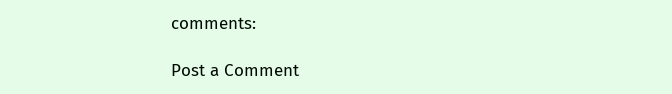comments:

Post a Comment